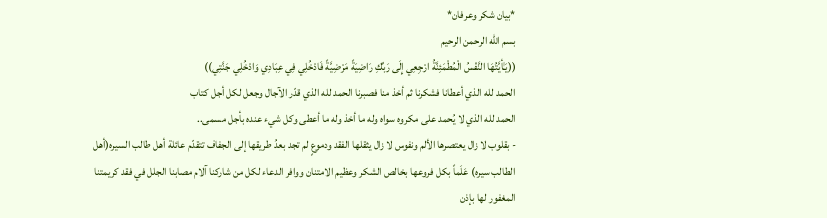*بيان شكر وعرفان*
بسم الله الرحمن الرحيم
((يَـٰأيَّتُهَا النَّفْسُ الْمُطْمَئِنَّةُ ارْجِعِي إِلَى رَبِّكِ رَاضِيَةً مَرْضِيَّةً فَادْخُلِي فِي عِبَادِي وَادْخُلِي جَنَّتِي))
الحمد لله الذي أعطانا فشكرنا ثم أخذ منا فصبرنا الحمد لله الذي قدّر الآجال وجعل لكل أجل كتاب
الحمد لله الذي لا يُحمد على مكروه سواه وله ما أخذ وله ما أعطى وكل شيء عنده بأجل مسمى..
- بقلوب لا زال يعتصرها الألم ونفوس لا زال يثقلها الفقد ودموعٍ لم تجد بعدُ طريقها إلى الجفاف تتقدّم عائلة أهل طالب السيره(أهل الطالب سيره) عَلَماً بكل فروعها بخالص الشكر وعظيم الامتنان ووافر الدعاء لكل من شاركنا آلام مصابنا الجلل في فقد كريمتنا المغفور لها بإذن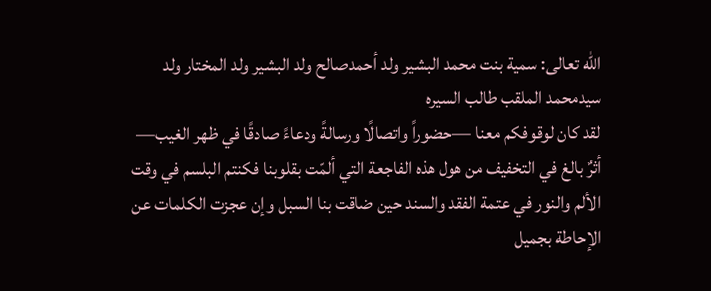الله تعالى: سمية بنت محمد البشير ولد أحمدصالح ولد البشير ولد المختار ولد سيدمحمد الملقب طالب السيره
لقد كان لوقوفكم معنا —حضوراً واتصالًا ورسالةً ودعاءً صادقًا في ظهر الغيب— أثرٌ بالغ في التخفيف من هول هذه الفاجعة التي ألمّت بقلوبنا فكنتم البلسم في وقت الألم والنور في عتمة الفقد والسند حين ضاقت بنا السبل وإن عجزت الكلمات عن الإحاطة بجميل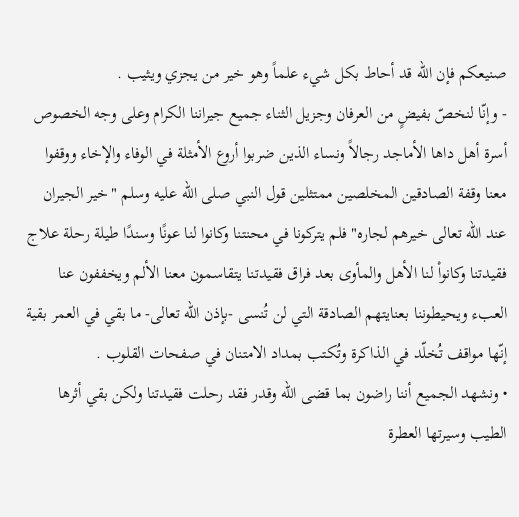صنيعكم فإن الله قد أحاط بكل شيء علماً وهو خير من يجزي ويثيب .
- وإنّا لنخصّ بفيضٍ من العرفان وجزيل الثناء جميع جيراننا الكرام وعلى وجه الخصوص أسرة أهل داها الأماجد رجالاً ونساء الذين ضربوا أروع الأمثلة في الوفاء والإخاء ووقفوا معنا وقفة الصادقين المخلصين ممتثلين قول النبي صلى الله عليه وسلم "خير الجيران عند الله تعالى خيرهم لجاره" فلم يتركونا في محنتنا وكانوا لنا عونًا وسندًا طيلة رحلة علاج فقيدتنا وكانواْ لنا الأهل والمأوى بعد فراق فقيدتنا يتقاسمون معنا الألم ويخففون عنا العبء ويحيطوننا بعنايتهم الصادقة التي لن تُنسى -بإذن الله تعالى- ما بقي في العمر بقية
إنّها مواقف تُخلّد في الذاكرة وتُكتب بمداد الامتنان في صفحات القلوب .
• ونشهد الجميع أننا راضون بما قضى الله وقدر فقد رحلت فقيدتنا ولكن بقي أثرها الطيب وسيرتها العطرة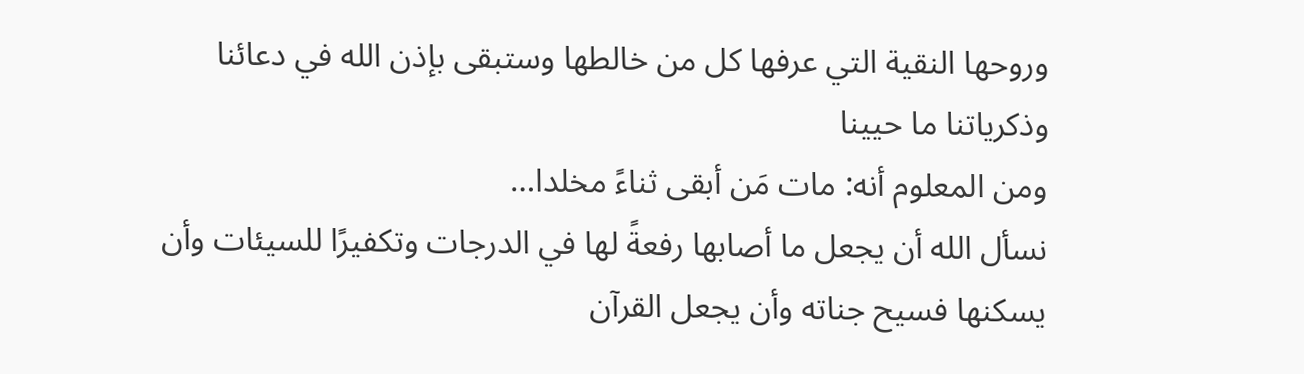وروحها النقية التي عرفها كل من خالطها وستبقى بإذن الله في دعائنا وذكرياتنا ما حيينا
ومن المعلوم أنه: مات مَن أبقى ثناءً مخلدا…
نسأل الله أن يجعل ما أصابها رفعةً لها في الدرجات وتكفيرًا للسيئات وأن يسكنها فسيح جناته وأن يجعل القرآن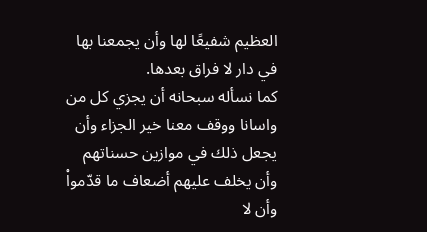العظيم شفيعًا لها وأن يجمعنا بها في دار لا فراق بعدها.
كما نسأله سبحانه أن يجزي كل من واسانا ووقف معنا خير الجزاء وأن يجعل ذلك في موازين حسناتهم وأن يخلف عليهم أضعاف ما قدّمواْ وأن لا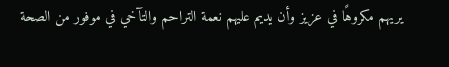يريهم مكروهًا في عزيز وأن يديم عليهم نعمة التراحم والتآخي في موفور من الصحة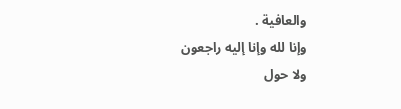والعافية .
وإنا لله وإنا إليه راجعون
ولا حول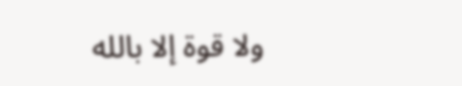ولا قوة إلا بالله